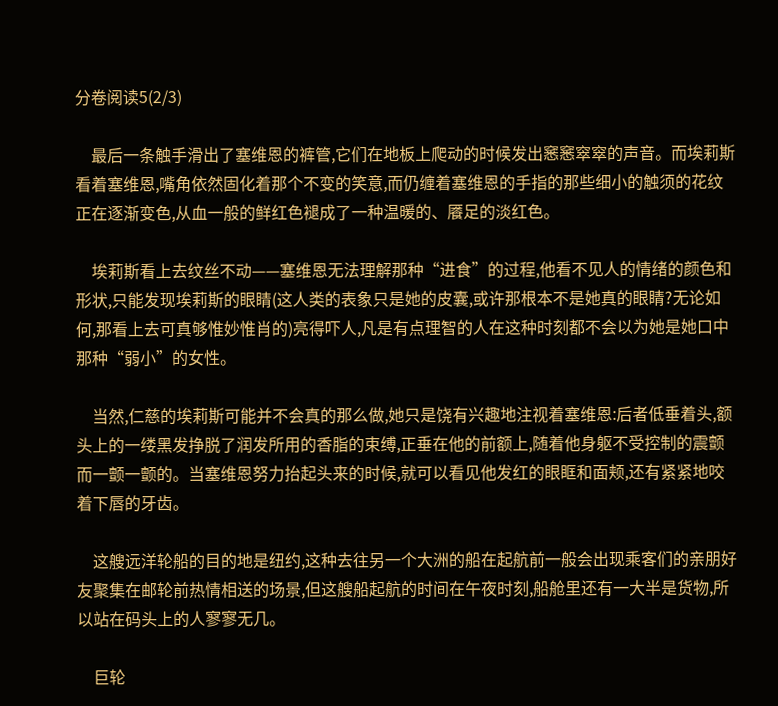分卷阅读5(2/3)

    最后一条触手滑出了塞维恩的裤管,它们在地板上爬动的时候发出窸窸窣窣的声音。而埃莉斯看着塞维恩,嘴角依然固化着那个不变的笑意,而仍缠着塞维恩的手指的那些细小的触须的花纹正在逐渐变色,从血一般的鲜红色褪成了一种温暖的、餍足的淡红色。

    埃莉斯看上去纹丝不动——塞维恩无法理解那种“进食”的过程,他看不见人的情绪的颜色和形状,只能发现埃莉斯的眼睛(这人类的表象只是她的皮囊,或许那根本不是她真的眼睛?无论如何,那看上去可真够惟妙惟肖的)亮得吓人,凡是有点理智的人在这种时刻都不会以为她是她口中那种“弱小”的女性。

    当然,仁慈的埃莉斯可能并不会真的那么做,她只是饶有兴趣地注视着塞维恩:后者低垂着头,额头上的一缕黑发挣脱了润发所用的香脂的束缚,正垂在他的前额上,随着他身躯不受控制的震颤而一颤一颤的。当塞维恩努力抬起头来的时候,就可以看见他发红的眼眶和面颊,还有紧紧地咬着下唇的牙齿。

    这艘远洋轮船的目的地是纽约,这种去往另一个大洲的船在起航前一般会出现乘客们的亲朋好友聚集在邮轮前热情相送的场景,但这艘船起航的时间在午夜时刻,船舱里还有一大半是货物,所以站在码头上的人寥寥无几。

    巨轮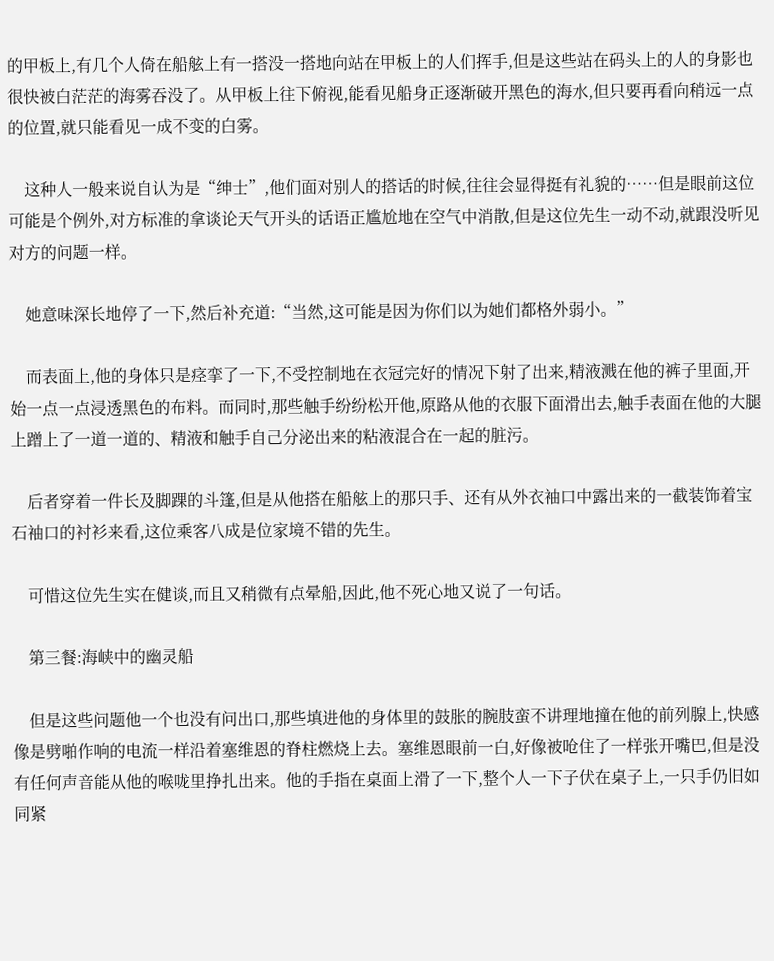的甲板上,有几个人倚在船舷上有一搭没一搭地向站在甲板上的人们挥手,但是这些站在码头上的人的身影也很快被白茫茫的海雾吞没了。从甲板上往下俯视,能看见船身正逐渐破开黑色的海水,但只要再看向稍远一点的位置,就只能看见一成不变的白雾。

    这种人一般来说自认为是“绅士”,他们面对别人的搭话的时候,往往会显得挺有礼貌的……但是眼前这位可能是个例外,对方标准的拿谈论天气开头的话语正尴尬地在空气中消散,但是这位先生一动不动,就跟没听见对方的问题一样。

    她意味深长地停了一下,然后补充道:“当然,这可能是因为你们以为她们都格外弱小。”

    而表面上,他的身体只是痉挛了一下,不受控制地在衣冠完好的情况下射了出来,精液溅在他的裤子里面,开始一点一点浸透黑色的布料。而同时,那些触手纷纷松开他,原路从他的衣服下面滑出去,触手表面在他的大腿上蹭上了一道一道的、精液和触手自己分泌出来的粘液混合在一起的脏污。

    后者穿着一件长及脚踝的斗篷,但是从他搭在船舷上的那只手、还有从外衣袖口中露出来的一截装饰着宝石袖口的衬衫来看,这位乘客八成是位家境不错的先生。

    可惜这位先生实在健谈,而且又稍微有点晕船,因此,他不死心地又说了一句话。

    第三餐:海峡中的幽灵船

    但是这些问题他一个也没有问出口,那些填进他的身体里的鼓胀的腕肢蛮不讲理地撞在他的前列腺上,快感像是劈啪作响的电流一样沿着塞维恩的脊柱燃烧上去。塞维恩眼前一白,好像被呛住了一样张开嘴巴,但是没有任何声音能从他的喉咙里挣扎出来。他的手指在桌面上滑了一下,整个人一下子伏在桌子上,一只手仍旧如同紧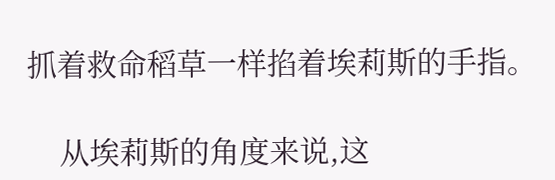抓着救命稻草一样掐着埃莉斯的手指。

    从埃莉斯的角度来说,这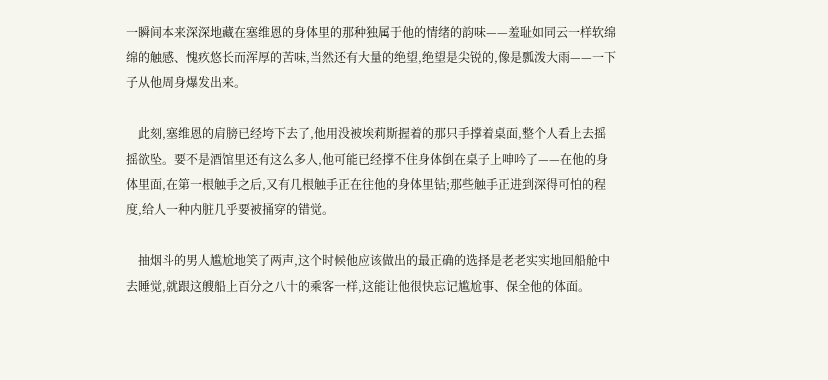一瞬间本来深深地藏在塞维恩的身体里的那种独属于他的情绪的韵味——羞耻如同云一样软绵绵的触感、愧疚悠长而浑厚的苦味,当然还有大量的绝望,绝望是尖锐的,像是瓢泼大雨——一下子从他周身爆发出来。

    此刻,塞维恩的肩膀已经垮下去了,他用没被埃莉斯握着的那只手撑着桌面,整个人看上去摇摇欲坠。要不是酒馆里还有这么多人,他可能已经撑不住身体倒在桌子上呻吟了——在他的身体里面,在第一根触手之后,又有几根触手正在往他的身体里钻;那些触手正进到深得可怕的程度,给人一种内脏几乎要被捅穿的错觉。

    抽烟斗的男人尴尬地笑了两声,这个时候他应该做出的最正确的选择是老老实实地回船舱中去睡觉,就跟这艘船上百分之八十的乘客一样,这能让他很快忘记尴尬事、保全他的体面。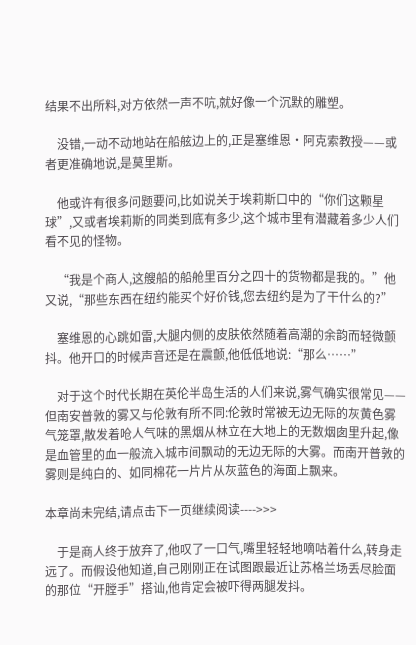结果不出所料,对方依然一声不吭,就好像一个沉默的雕塑。

    没错,一动不动地站在船舷边上的,正是塞维恩·阿克索教授——或者更准确地说,是莫里斯。

    他或许有很多问题要问,比如说关于埃莉斯口中的“你们这颗星球”,又或者埃莉斯的同类到底有多少,这个城市里有潜藏着多少人们看不见的怪物。

    “我是个商人,这艘船的船舱里百分之四十的货物都是我的。”他又说,“那些东西在纽约能买个好价钱,您去纽约是为了干什么的?”

    塞维恩的心跳如雷,大腿内侧的皮肤依然随着高潮的余韵而轻微颤抖。他开口的时候声音还是在震颤,他低低地说:“那么……”

    对于这个时代长期在英伦半岛生活的人们来说,雾气确实很常见——但南安普敦的雾又与伦敦有所不同:伦敦时常被无边无际的灰黄色雾气笼罩,散发着呛人气味的黑烟从林立在大地上的无数烟囱里升起,像是血管里的血一般流入城市间飘动的无边无际的大雾。而南开普敦的雾则是纯白的、如同棉花一片片从灰蓝色的海面上飘来。

本章尚未完结,请点击下一页继续阅读---->>>

    于是商人终于放弃了,他叹了一口气,嘴里轻轻地嘀咕着什么,转身走远了。而假设他知道,自己刚刚正在试图跟最近让苏格兰场丢尽脸面的那位“开膛手”搭讪,他肯定会被吓得两腿发抖。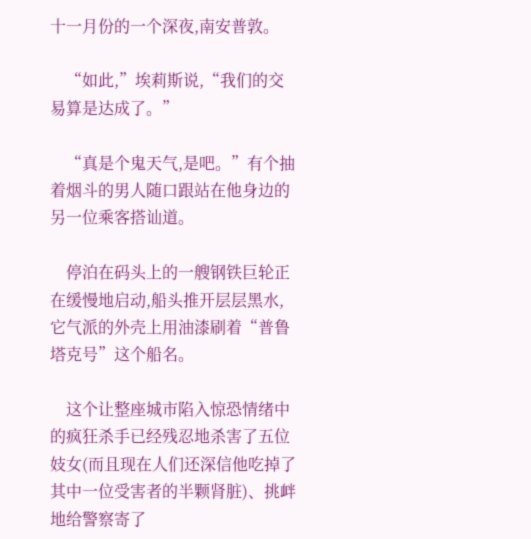十一月份的一个深夜,南安普敦。

    “如此,”埃莉斯说,“我们的交易算是达成了。”

    “真是个鬼天气,是吧。”有个抽着烟斗的男人随口跟站在他身边的另一位乘客搭讪道。

    停泊在码头上的一艘钢铁巨轮正在缓慢地启动,船头推开层层黑水,它气派的外壳上用油漆刷着“普鲁塔克号”这个船名。

    这个让整座城市陷入惊恐情绪中的疯狂杀手已经残忍地杀害了五位妓女(而且现在人们还深信他吃掉了其中一位受害者的半颗肾脏)、挑衅地给警察寄了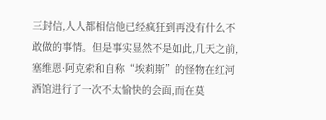三封信,人人都相信他已经疯狂到再没有什么不敢做的事情。但是事实显然不是如此,几天之前,塞维恩·阿克索和自称“埃莉斯”的怪物在红河酒馆进行了一次不太愉快的会面,而在莫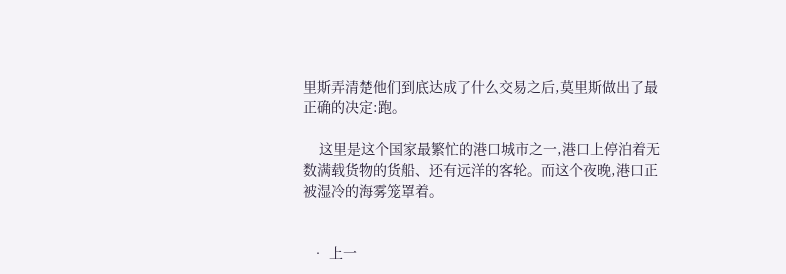里斯弄清楚他们到底达成了什么交易之后,莫里斯做出了最正确的决定:跑。

    这里是这个国家最繁忙的港口城市之一,港口上停泊着无数满载货物的货船、还有远洋的客轮。而这个夜晚,港口正被湿冷的海雾笼罩着。


  • 上一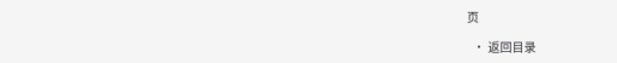页

  • 返回目录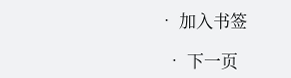• 加入书签

  • 下一页